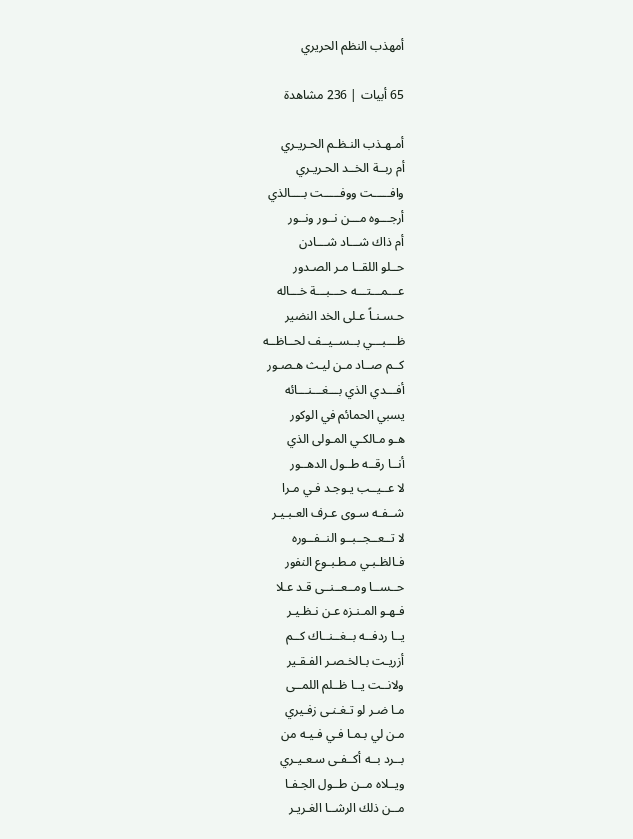أمهذب النظم الحريري

65 أبيات | 236 مشاهدة

أمـهـذب النـظـم الحـريـري
أم ربــة الخــد الحـريـري
وافـــــت ووفـــــت بــــالذي
أرجـــوه مـــن نــور ونــور
أم ذاك شـــاد شـــادن
حــلو اللقــا مـر الصـدور
عـــمـــتـــه حـــبـــة خـــاله
حـسـنـاً عـلى الخد النضير
ظـــبـــي بــســيــف لحــاظــه
كــم صــاد مـن ليـث هـصـور
أفـــدي الذي بـــغـــنـــائه
يسبي الحمائم في الوكور
هـو مـالكـي المـولى الذي
أنــا رقــه طــول الدهــور
لا عــيــب يـوجـد فـي مـرا
شــفـه سـوى عـرف العـبـيـر
لا تــعــجــبــو النــفــوره
فـالظـبـي مـطـبـوع النفور
حــســا ومــعــنــى قـد عـلا
فـهـو المـنـزه عـن نـظـيـر
يــا ردفــه بــغــنــاك كــم
أزريـت بـالخـصـر الفـقـير
ولانــت يــا ظــلم اللمــى
مـا ضـر لو تـغـنـى زفـيري
مـن لي بـمـا فـي فـيـه من
بــرد بــه أكــفـى سـعـيـري
ويــلاه مــن طــول الجـفـا
مــن ذلك الرشــا الغـريـر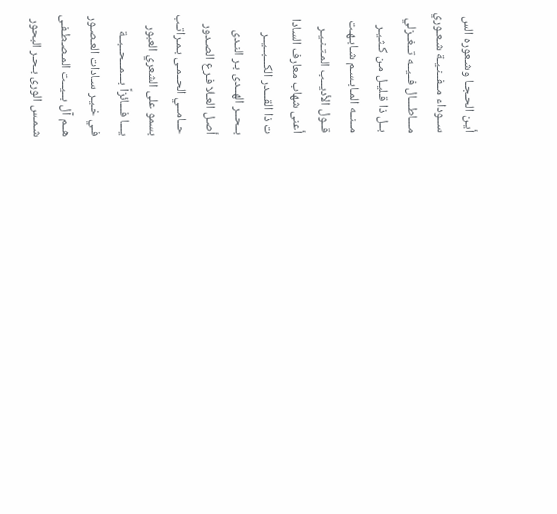أيـن الحـجـا وشـعوره الس
ســوداء مــفــنـيـة شـعـوري
مـــاطـــال فــيــه تــغــزلي
بــل ذا قـليـل مـن كـثـيـر
مــنــه المـابـسـم شـابـهـت
قــول الأديــب المـتـنـيـر
أعنى شهاب معارف السادا
ت ذا القـــدر الكـــبــيــر
بــحــر الهــدى بـر النـدى
أصـل العـلا فـرع الصـدور
حــامــي الحــمـى بـمـراتـب
بسمو على الشعري العبور
يـــا فـــائزاً بـــمـــحــبــة
فـي خـيـر سـادات العـصـور
هــم آل بــيــت المـصـطـفـى
شـمـس الورى بـحـر البحور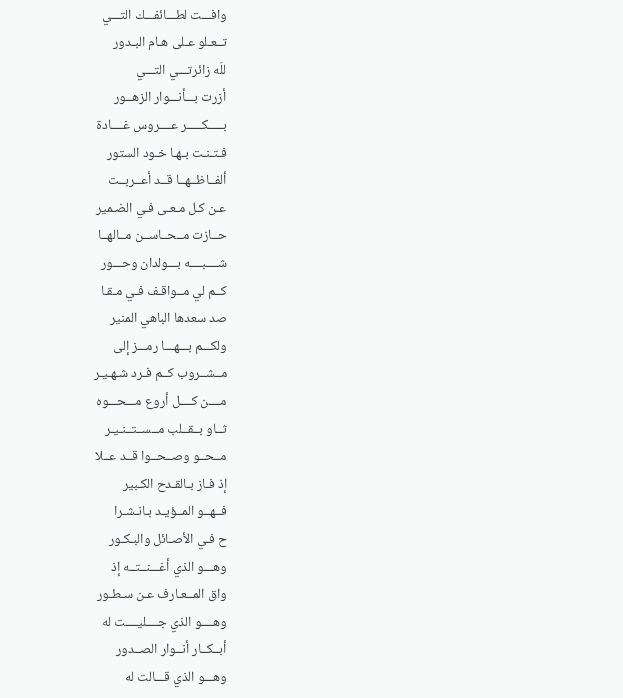وافـــت لطـــائفـــك التـــي
تــعـلو عـلى هـام البـدور
للَه زائرتـــي التـــي
أزرت بـــأنـــوار الزهــور
بـــــكـــــر عــــروس غــــادة
فـتـنـت بـهـا خـود الستور
ألفــاظــهــا قــد أعــربــت
عـن كـل مـعـى فـي الضـمير
حــازت مــحــاســن مــالهــا
شــــبــــه بـــولدان وحـــور
كــم لي مــواقـف فـي مـقـا
صد سعدها الباهي المنير
ولكـــم بـــهـــا رمـــز إلى
مــشــروب كــم فـرد شـهـيـر
مــــن كــــل أروع مـــحـــوه
ثــاو بــقــلب مــســتــنـيـر
مــحــو وصــحــوا قــد عــلا
إذ فـاز بـالقـدح الكـبير
فــهــو المــؤيـد بـانـشـرا
ح فـي الأصـائل والبـكـور
وهـــو الذي أغـــنــتــه إذ
واق المــعـارف عـن سـطـور
وهــــو الذي جــــليــــت له
أبــكــار أنــوار الصــدور
وهـــو الذي قـــالت له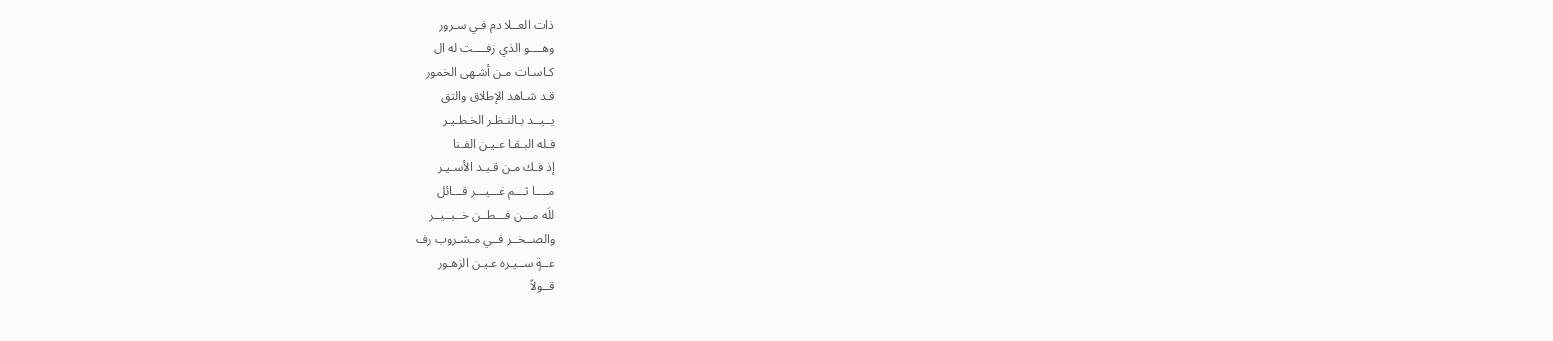ذات العــلا دم فـي سـرور
وهــــو الذي زفــــت له ال
كـاسـات مـن أشـهى الخمور
قـد شـاهد الإطلاق والتق
يــيــد بـالنـظـر الخـطـيـر
فـله البـقـا عـيـن الفـنا
إذ فـك مـن قـيـد الأسـيـر
مــــا ثـــم غـــيـــر قـــائل
للَه مـــن فـــطــن خــبــيــر
والصــخــر فــي مـشـروب رف
عــةٍ ســيـره عـيـن الزهـور
قــولاً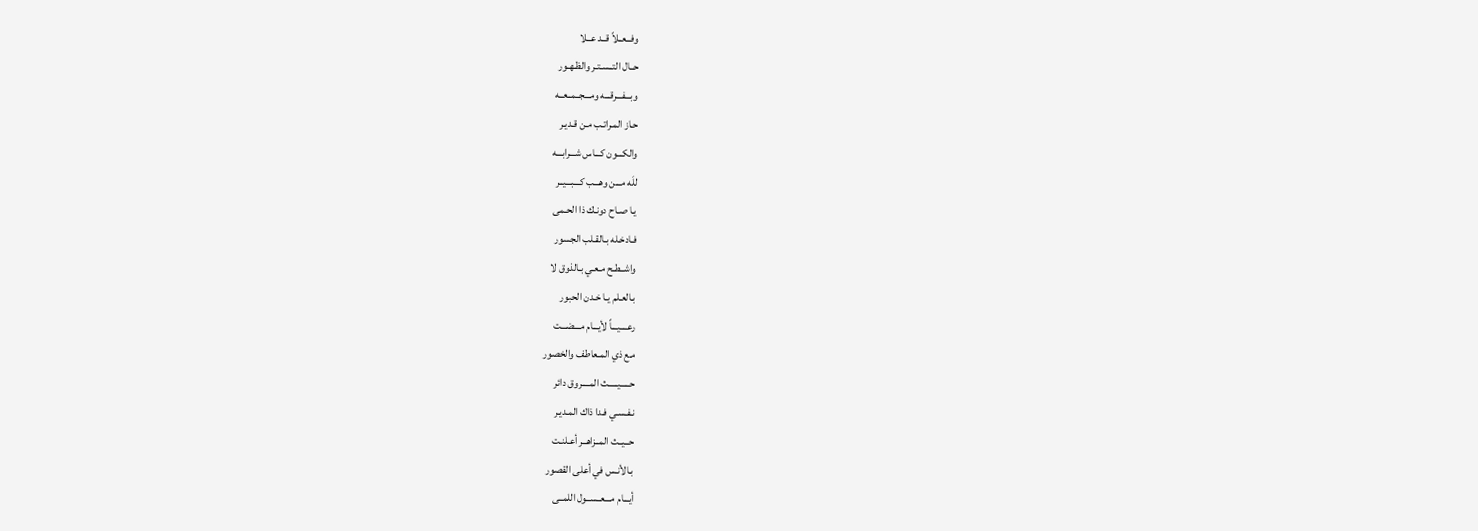وفــعــلاً قــد عــلا
حــال التــسـتـر والظـهـور
وبـــفـــرقـــه ومـــجــمــعــه
حـاز المـراتـب مـن قـديـر
والكـــون كـــاس شـــرابـــه
للَه مـــن وهـــب كـــبـــيــر
يـا صـاح دونـك ذا الحـمى
فـادخـله بـالقـلب الجسور
واشــطـح مـعـي بـالذوق لا
بـالعـلم يـا خـدن الحبور
رعــــيـــاً لأيـــام مـــضـــت
مـع ذي المـعاطف والخصور
حـــــيـــــث المــــروق دائر
نـفـسـي فـدا ذاك المـديـر
حــيــث المــزاهــر أعـلنـت
بـالأنـس في أعلى القصور
أيـــام مـــعــســول اللمــى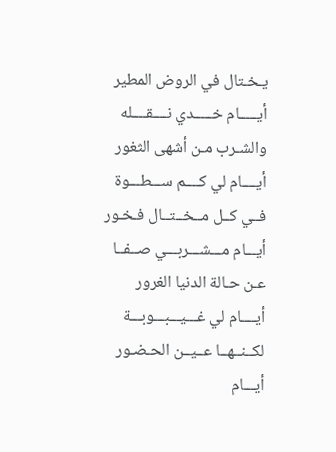يـخـتال في الروض المطير
أيـــــام خـــــدي نــــقــــله
والشـرب مـن أشهى الثغور
أيــــام لي كــــم ســـطـــوة
فــي كــل مــخــتــال فـخـور
أيـــام مـــشـــربـــي صــفــا
عـن حـالة الدنيا الغرور
أيــــام لي غـــيـــبـــوبـــة
لكــنــهــا عــيــن الحـضـور
أيـــام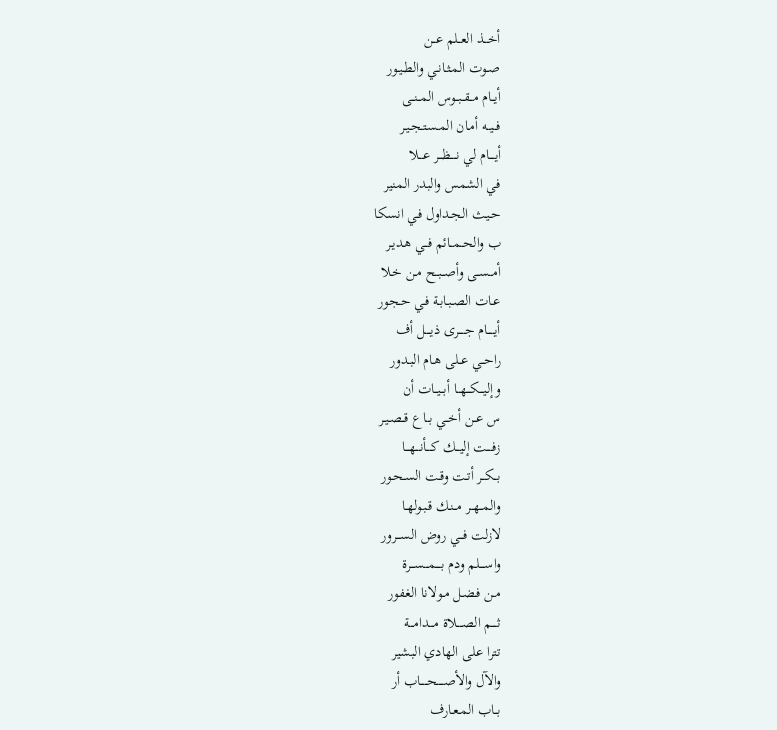أخـــذ العــلم عــن
صـوت المـثـانـي والطـيـور
أيــام مــقــبــوس المــنــى
فــيــه أمـان المـسـتـجـيـر
أيــــام لي نــــظـــر عـــلا
في الشمس والبدر المنير
حـيـث الجـداول فـي انسكا
ب والحــمــائم فــي هـديـر
أمــســى وأصــبــح مـن خـلا
عـات الصـبـابـة فـي حـجور
أيـــــام جـــــرى ذيــــل أف
راحــي عــلى هـام البـدور
وإليـــكـــهــا أبــيــات أن
س عــن أخــي بــاع قــصـيـر
زفــــت إليـــك كـــأنـــهـــا
بــكــر أتـت وقـت السـحـور
والمــهــر مــنـك قـبـولهـا
لازلت فـــي روض الســـرور
واســــلم ودم بــــمـــســـرة
مـن فـضـل مـولانا الغفور
ثــــم الصــــلاة مـــدامـــة
تترا على الهادي البشير
والآل والأصـــــحـــــاب أر
بــاب المـعـارف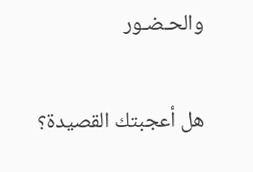والحـضـور

هل أعجبتك القصيدة؟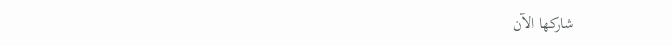شاركها الآن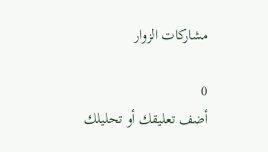مشاركات الزوار

0
أضف تعليقك أو تحليلك